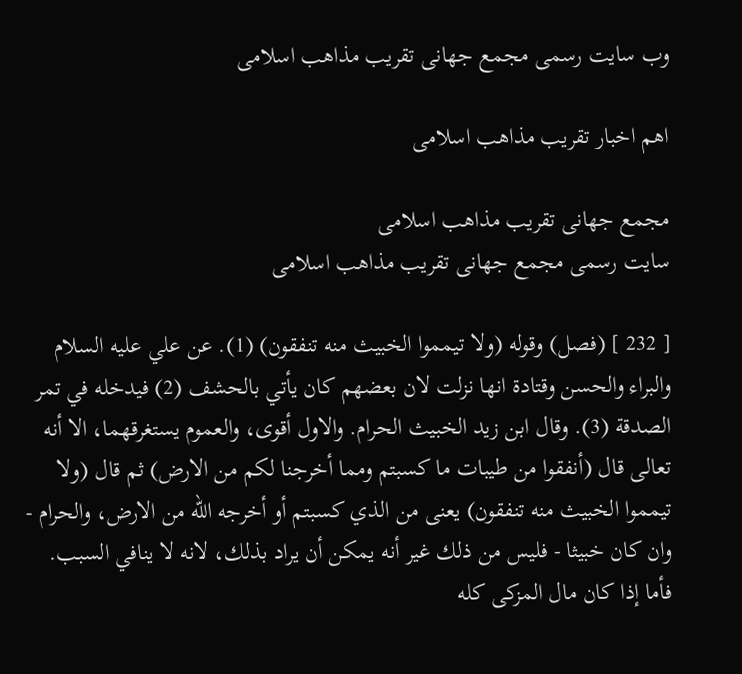وب سایت رسمی مجمع جهانى تقريب مذاهب اسلامى

اهم اخبار تقریب مذاهب اسلامی

مجمع جهانى تقريب مذاهب اسلامى
سایت رسمی مجمع جهانى تقريب مذاهب اسلامى

[ 232 ] (فصل) وقوله (ولا تيمموا الخبيث منه تنفقون) (1). عن علي عليه السلام والبراء والحسن وقتادة انها نزلت لان بعضهم كان يأتي بالحشف (2) فيدخله في تمر الصدقة (3). وقال ابن زيد الخبيث الحرام. والاول أقوى، والعموم يستغرقهما، الا أنه تعالى قال (أنفقوا من طيبات ما كسبتم ومما أخرجنا لكم من الارض) ثم قال (ولا تيمموا الخبيث منه تنفقون) يعنى من الذي كسبتم أو أخرجه الله من الارض، والحرام - وان كان خبيثا - فليس من ذلك غير أنه يمكن أن يراد بذلك، لانه لا ينافي السبب. فأما إذا كان مال المزكى كله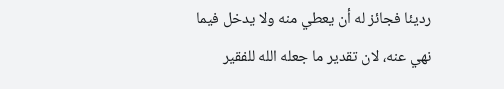رديئا فجائز له أن يعطي منه ولا يدخل فيما نهي عنه، لان تقدير ما جعله الله للفقير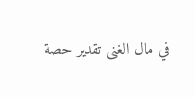في مال الغنى تقدير حصة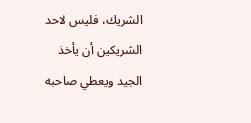الشريك، فليس لاحد الشريكين أن يأخذ الجيد ويعطي صاحبه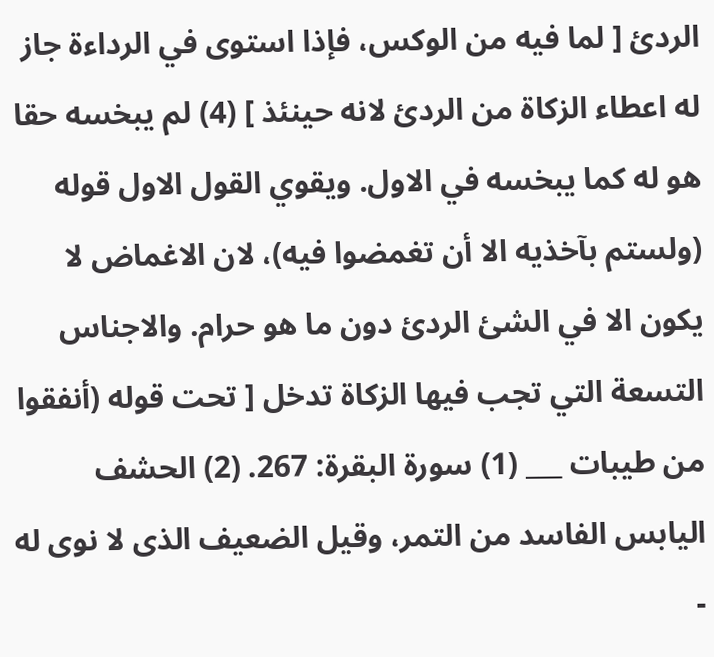الردئ [ لما فيه من الوكس، فإذا استوى في الرداءة جاز له اعطاء الزكاة من الردئ لانه حينئذ ] (4) لم يبخسه حقا هو له كما يبخسه في الاول. ويقوي القول الاول قوله (ولستم بآخذيه الا أن تغمضوا فيه)، لان الاغماض لا يكون الا في الشئ الردئ دون ما هو حرام. والاجناس التسعة التي تجب فيها الزكاة تدخل [ تحت قوله (أنفقوا من طيبات ___ (1) سورة البقرة: 267. (2) الحشف اليابس الفاسد من التمر، وقيل الضعيف الذى لا نوى له -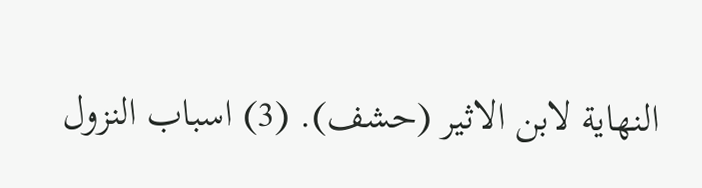النهاية لابن الاثير (حشف). (3) اسباب النزول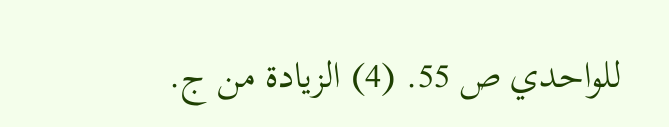للواحدي ص 55. (4) الزيادة من ج.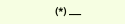(*) ___